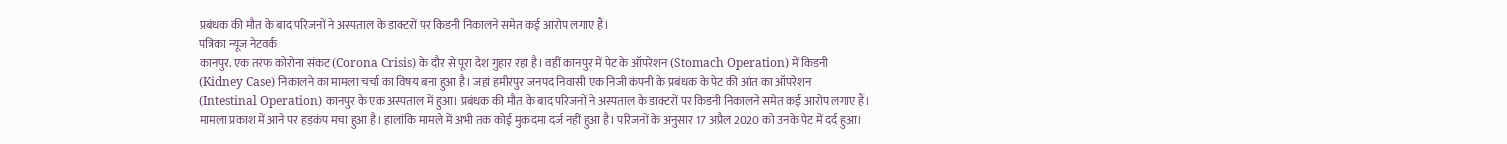प्रबंधक की मौत के बाद परिजनों ने अस्पताल के डाक्टरों पर किडनी निकालने समेत कई आरोप लगाए हैं।
पत्रिका न्यूज नेटवर्क
कानपुर. एक तरफ कोरोना संकट (Corona Crisis) के दौर से पूरा देश गुहार रहा है। वहीं कानपुर में पेट के ऑपरेशन (Stomach Operation) में किडनी (Kidney Case) निकालने का मामला चर्चा का विषय बना हुआ है। जहां हमीरपुर जनपद निवासी एक निजी कंपनी के प्रबंधक के पेट की आंत का ऑपरेशन (Intestinal Operation) कानपुर के एक अस्पताल में हुआ। प्रबंधक की मौत के बाद परिजनों ने अस्पताल के डाक्टरों पर किडनी निकालने समेत कई आरोप लगाए हैं। मामला प्रकाश में आने पर हड़कंप मचा हुआ है। हालांकि मामले में अभी तक कोई मुकदमा दर्ज नहीं हुआ है। परिजनों के अनुसार 17 अप्रैल 2020 को उनके पेट में दर्द हुआ।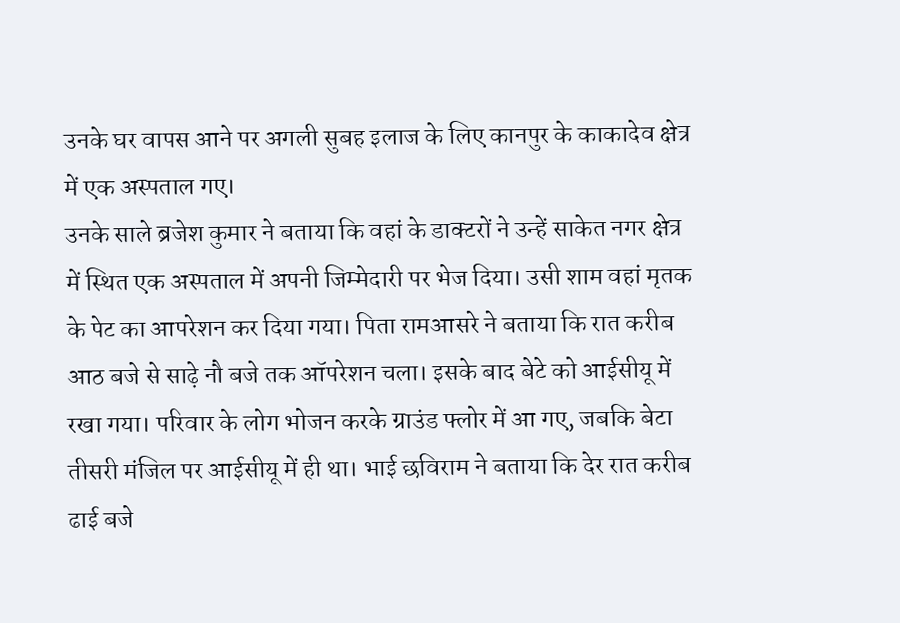उनके घर वापस आने पर अगली सुबह इलाज के लिए कानपुर के काकादेव क्षेत्र में एक अस्पताल गए।
उनके साले ब्रजेश कुमार ने बताया कि वहां के डाक्टरों ने उन्हें साकेत नगर क्षेत्र में स्थित एक अस्पताल में अपनी जिम्मेदारी पर भेज दिया। उसी शाम वहां मृतक के पेट का आपरेशन कर दिया गया। पिता रामआसरे ने बताया कि रात करीब आठ बजे से साढ़े नौ बजे तक ऑपरेशन चला। इसके बाद बेटे को आईसीयू में रखा गया। परिवार के लोग भोजन करके ग्राउंड फ्लोर में आ गए, जबकि बेटा तीसरी मंजिल पर आईसीयू में ही था। भाई छविराम ने बताया कि देर रात करीब ढाई बजे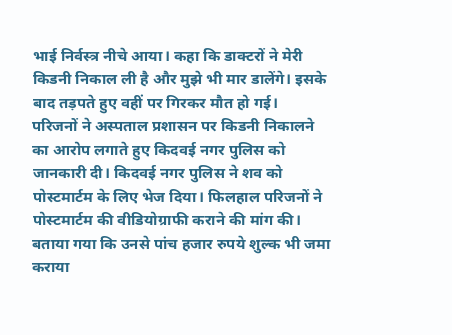भाई निर्वस्त्र नीचे आया। कहा कि डाक्टरों ने मेरी किडनी निकाल ली है और मुझे भी मार डालेंगे। इसके बाद तड़पते हुए वहीं पर गिरकर मौत हो गई।
परिजनों ने अस्पताल प्रशासन पर किडनी निकालने का आरोप लगाते हुए किदवई नगर पुलिस को जानकारी दी। किदवई नगर पुलिस ने शव को पोस्टमार्टम के लिए भेज दिया। फिलहाल परिजनों ने पोस्टमार्टम की वीडियोग्राफी कराने की मांग की। बताया गया कि उनसे पांच हजार रुपये शुल्क भी जमा कराया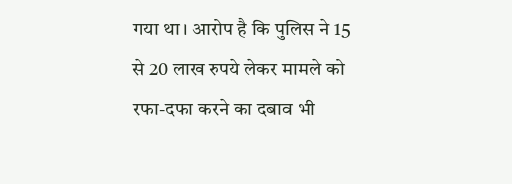गया था। आरोप है कि पुलिस ने 15 से 20 लाख रुपये लेकर मामले को रफा-दफा करने का दबाव भी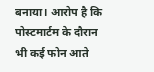बनाया। आरोप है कि पोस्टमार्टम के दौरान भी कई फोन आते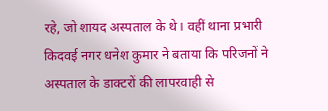रहे, जो शायद अस्पताल के थे। वहीं थाना प्रभारी किदवई नगर धनेश कुमार ने बताया कि परिजनों ने अस्पताल के डाक्टरों की लापरवाही से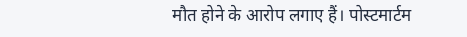मौत होने के आरोप लगाए हैं। पोस्टमार्टम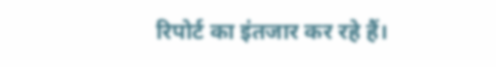रिपोर्ट का इंतजार कर रहे हैं।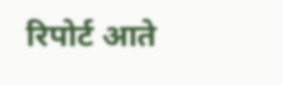रिपोर्ट आते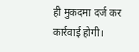ही मुकदमा दर्ज कर कार्रवाई होगी।